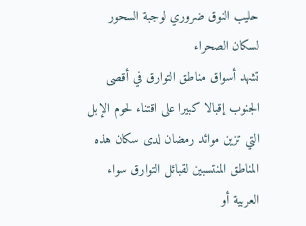حليب النوق ضروري لوجبة السحور لسكان الصحراء
تشهد أسواق مناطق التوارق في أقصى الجنوب إقبالا كبيرا على اقتناء لحوم الإبل التي تزين موائد رمضان لدى سكان هذه المناطق المنتسبين لقبائل التوارق سواء العربية أو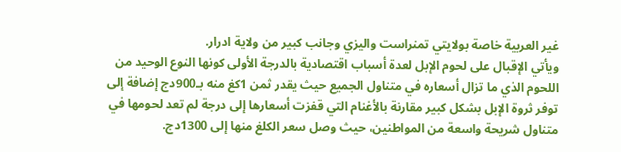غير العربية خاصة بولايتي تمنراست واليزي وجانب كبير من ولاية ادرار.
ويأتي الإقبال على لحوم الإبل لعدة أسباب اقتصادية بالدرجة الأولى كونها النوع الوحيد من اللحوم الذي ما تزال أسعاره في متناول الجميع حيث يقدر ثمن 1كغ منه بـ900دج إضافة إلى توفر ثروة الإبل بشكل كبير مقارنة بالأغنام التي قفزت أسعارها إلى درجة لم تعد لحومها في متناول شريحة واسعة من المواطنين، حيث وصل سعر الكلغ منها إلى 1300دج.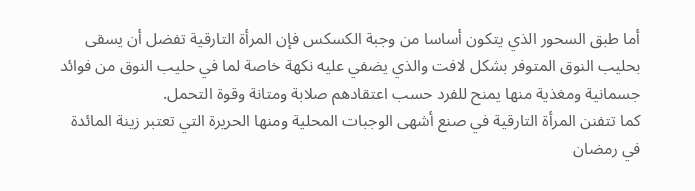أما طبق السحور الذي يتكون أساسا من وجبة الكسكس فإن المرأة التارقية تفضل أن يسقى بحليب النوق المتوفر بشكل لافت والذي يضفي عليه نكهة خاصة لما في حليب النوق من فوائد جسمانية ومغذية منها يمنح للفرد حسب اعتقادهم صلابة ومتانة وقوة التحمل.
كما تتفنن المرأة التارقية في صنع أشهى الوجبات المحلية ومنها الحريرة التي تعتبر زينة المائدة في رمضان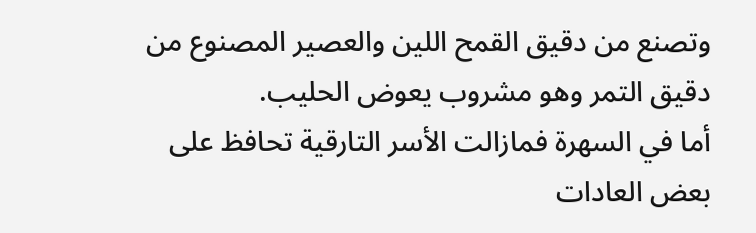وتصنع من دقيق القمح اللين والعصير المصنوع من دقيق التمر وهو مشروب يعوض الحليب.
أما في السهرة فمازالت الأسر التارقية تحافظ على بعض العادات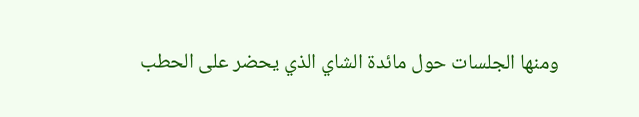ومنها الجلسات حول مائدة الشاي الذي يحضر على الحطب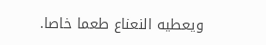ويعطيه النعناع طعما خاصا.